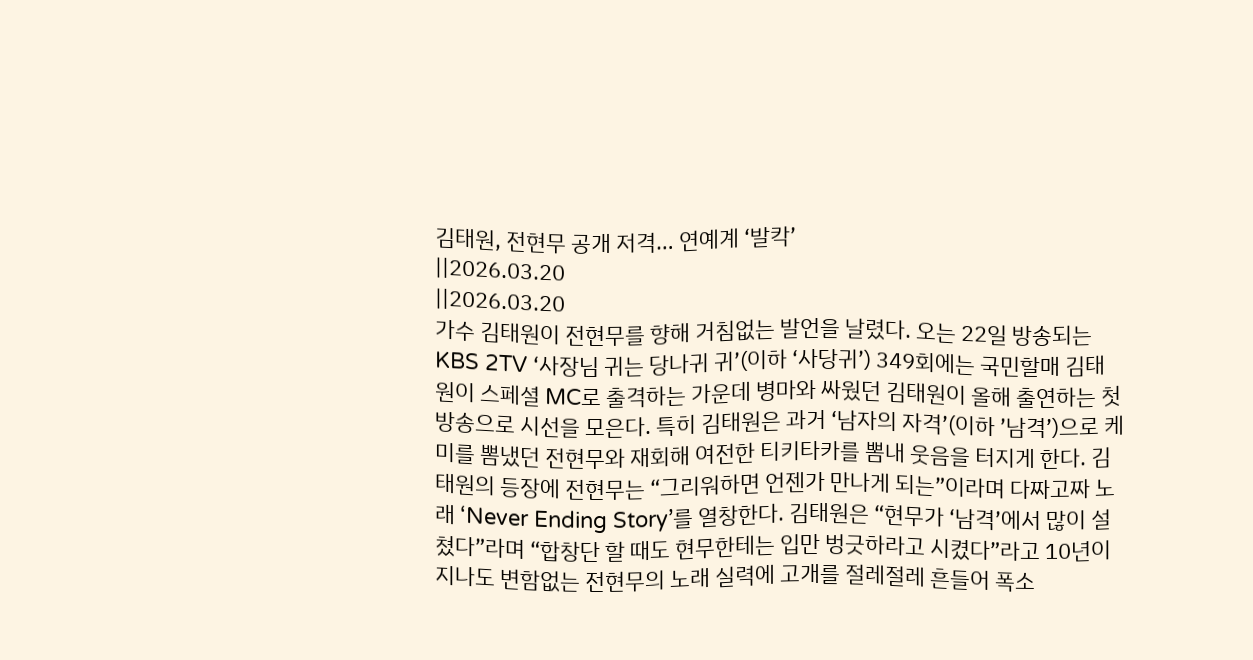김태원, 전현무 공개 저격… 연예계 ‘발칵’
||2026.03.20
||2026.03.20
가수 김태원이 전현무를 향해 거침없는 발언을 날렸다. 오는 22일 방송되는 KBS 2TV ‘사장님 귀는 당나귀 귀’(이하 ‘사당귀’) 349회에는 국민할매 김태원이 스페셜 MC로 출격하는 가운데 병마와 싸웠던 김태원이 올해 출연하는 첫 방송으로 시선을 모은다. 특히 김태원은 과거 ‘남자의 자격’(이하 ’남격’)으로 케미를 뽐냈던 전현무와 재회해 여전한 티키타카를 뽐내 웃음을 터지게 한다. 김태원의 등장에 전현무는 “그리워하면 언젠가 만나게 되는”이라며 다짜고짜 노래 ‘Never Ending Story’를 열창한다. 김태원은 “현무가 ‘남격’에서 많이 설쳤다”라며 “합창단 할 때도 현무한테는 입만 벙긋하라고 시켰다”라고 10년이 지나도 변함없는 전현무의 노래 실력에 고개를 절레절레 흔들어 폭소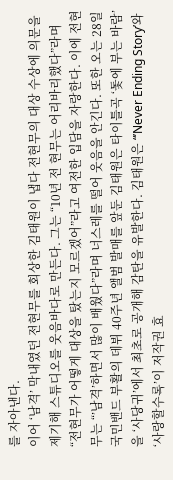를 자아낸다.
이어 ‘남격’ 막내였던 전현무를 회상한 김태원이 냅다 전현무의 대상 수상에 의문을 제기해 스튜디오를 웃음바다로 만든다. 그는 “10년 전 현무는 어리바리했다”라며 “전현무가 어떻게 대상을 탔는지 모르겠어”라고 여전한 입담을 자랑한다. 이에 전현무는 “’남격’하면서 많이 배웠다”라며 너스레를 떨어 웃음을 안긴다. 또한 오는 28일 국민밴드 부활의 데뷔 40주년 앨범 발매를 앞둔 김태원은 타이틀곡 ‘돛에 부는 바람’을 ‘사당귀’에서 최초로 공개해 감탄을 유발한다. 김태원은 “’Never Ending Story’와 ‘사랑할수록’이 저작권 효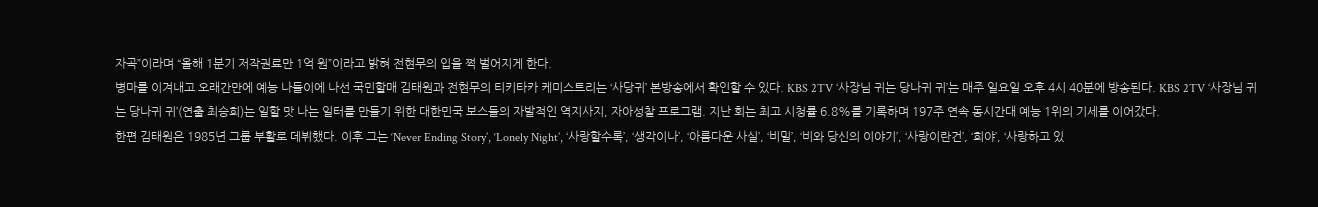자곡”이라며 “올해 1분기 저작권료만 1억 원”이라고 밝혀 전현무의 입을 쩍 벌어지게 한다.
병마를 이겨내고 오래간만에 예능 나들이에 나선 국민할매 김태원과 전현무의 티키타카 케미스트리는 ‘사당귀’ 본방송에서 확인할 수 있다. KBS 2TV ‘사장님 귀는 당나귀 귀’는 매주 일요일 오후 4시 40분에 방송된다. KBS 2TV ‘사장님 귀는 당나귀 귀’(연출 최승희)는 일할 맛 나는 일터를 만들기 위한 대한민국 보스들의 자발적인 역지사지, 자아성찰 프로그램. 지난 회는 최고 시청률 6.8%를 기록하며 197주 연속 동시간대 예능 1위의 기세를 이어갔다.
한편 김태원은 1985년 그룹 부활로 데뷔했다. 이후 그는 ‘Never Ending Story’, ‘Lonely Night’, ‘사랑할수록’, ‘생각이나’, ‘아름다운 사실’, ‘비밀’, ‘비와 당신의 이야기’, ‘사랑이란건’, ‘희야’, ‘사랑하고 있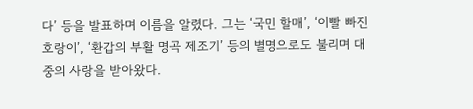다’ 등을 발표하며 이름을 알렸다. 그는 ‘국민 할매’, ‘이빨 빠진 호랑이’, ‘환갑의 부활 명곡 제조기’ 등의 별명으로도 불리며 대중의 사랑을 받아왔다.